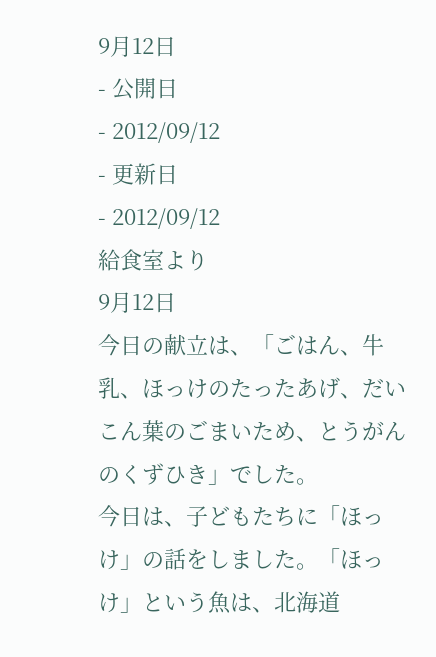9月12日
- 公開日
- 2012/09/12
- 更新日
- 2012/09/12
給食室より
9月12日
今日の献立は、「ごはん、牛乳、ほっけのたったあげ、だいこん葉のごまいため、とうがんのくずひき」でした。
今日は、子どもたちに「ほっけ」の話をしました。「ほっけ」という魚は、北海道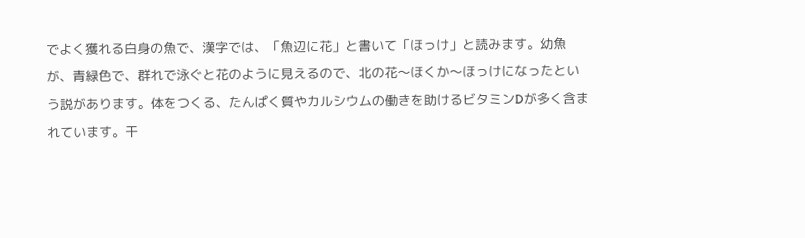でよく獲れる白身の魚で、漢字では、「魚辺に花」と書いて「ほっけ」と読みます。幼魚が、青緑色で、群れで泳ぐと花のように見えるので、北の花〜ほくか〜ほっけになったという説があります。体をつくる、たんぱく質やカルシウムの働きを助けるビタミンDが多く含まれています。干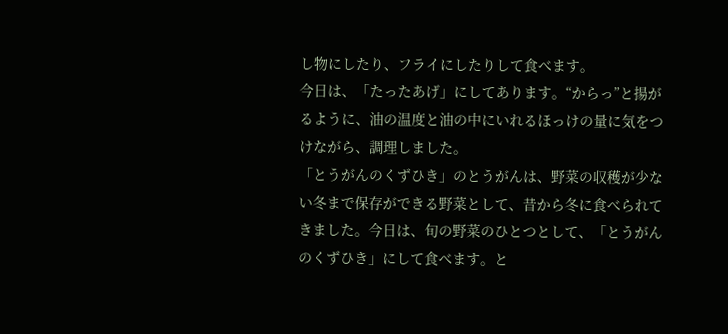し物にしたり、フライにしたりして食べます。
今日は、「たったあげ」にしてあります。“からっ”と揚がるように、油の温度と油の中にいれるほっけの量に気をつけながら、調理しました。
「とうがんのくずひき」のとうがんは、野菜の収穫が少ない冬まで保存ができる野菜として、昔から冬に食べられてきました。今日は、旬の野菜のひとつとして、「とうがんのくずひき」にして食べます。と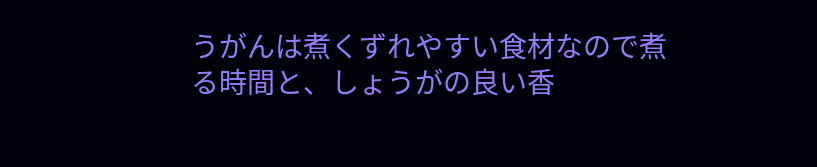うがんは煮くずれやすい食材なので煮る時間と、しょうがの良い香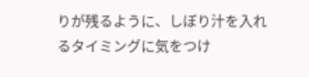りが残るように、しぼり汁を入れるタイミングに気をつけ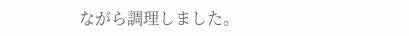ながら調理しました。